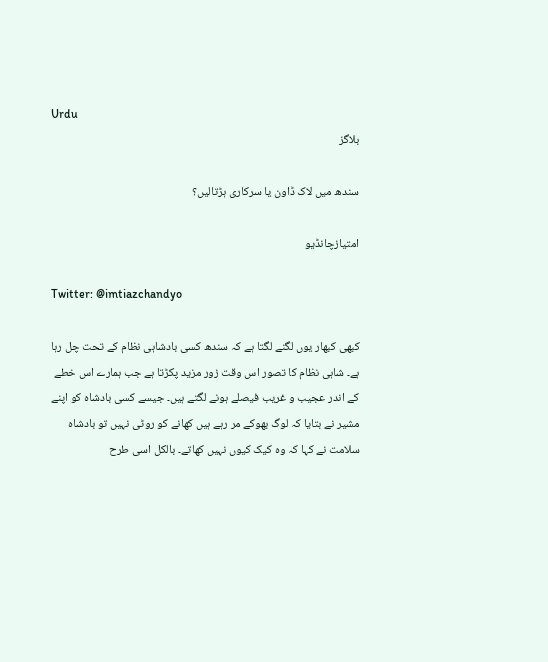Urdu
بلاگز

سندھ میں لاک ڈاون یا سرکاری ہڑتالیں؟

امتیازچانڈیو

Twitter: @imtiazchandyo

کبھی کبھار یوں لگنے لگتا ہے کہ سندھ کسی بادشاہی نظام کے تحت چل رہا ہے۔ شاہی نظام کا تصور اس وقت زور مزید پکڑتا ہے جب ہمارے اس خطے کے اندر عجیب و غریب فیصلے ہونے لگتے ہیں۔ جیسے کسی بادشاہ کو اپنے مشیر نے بتایا کہ لوگ بھوکے مر رہے ہیں کھانے کو روٹی نہیں تو بادشاہ سلامت نے کہا کہ وہ کیک کیوں نہیں کھاتے۔ بالکل اسی طرح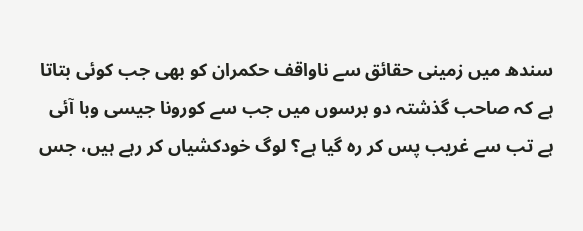سندھ میں زمینی حقائق سے ناواقف حکمران کو بھی جب کوئی بتاتا ہے کہ صاحب گذشتہ دو برسوں میں جب سے کورونا جیسی وبا آئی ہے تب سے غریب پس کر رہ گیا ہے؟ لوگ خودکشیاں کر رہے ہیں، جس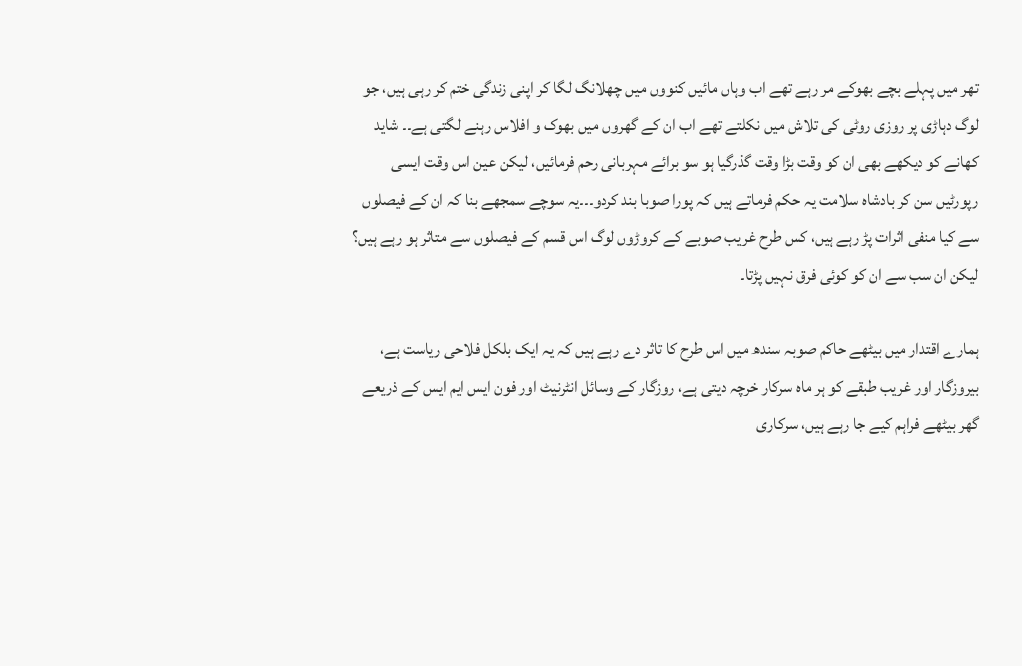تھر میں پہلے بچے بھوکے مر رہے تھے اب وہاں مائیں کنووں میں چھلانگ لگا کر اپنی زندگی ختم کر رہی ہیں، جو لوگ دہاڑی پر روزی روٹی کی تلاش میں نکلتے تھے اب ان کے گھروں میں بھوک و افلاس رہنے لگتی ہے۔۔ شاید کھانے کو دیکھے بھی ان کو وقت بڑا وقت گذرگیا ہو سو برائے مہربانی رحم فرمائیں، لیکن عین اس وقت ایسی رپورٹیں سن کر بادشاہ سلامت یہ حکم فرماتے ہیں کہ پورا صوبا بند کردو۔۔۔یہ سوچے سمجھے بنا کہ ان کے فیصلوں سے کیا منفی اثرات پڑ رہے ہیں، کس طرح غریب صوبے کے کروڑوں لوگ اس قسم کے فیصلوں سے متاثر ہو رہے ہیں؟ لیکن ان سب سے ان کو کوئی فرق نہیں پڑتا۔

ہمارے اقتدار میں بیٹھے حاکم صوبہ سندھ میں اس طرح کا تاثر دے رہے ہیں کہ یہ ایک بلکل فلاحی ریاست ہے، بیروزگار اور غریب طبقے کو ہر ماہ سرکار خرچہ دیتی ہے، روزگار کے وسائل انٹرنیٹ اور فون ایس ایم ایس کے ذریعے گھر بیٹھے فراہم کیے جا رہے ہیں، سرکاری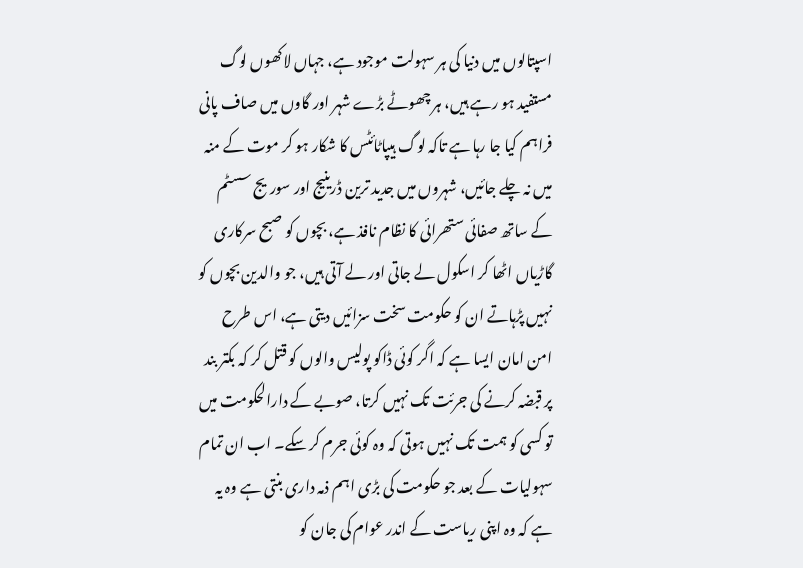اسپتالوں میں دنیا کی ہر سہولت موجود ہے، جہاں لاکھوں لوگ مستفید ہو رہے ہیں، ہر چھوٹے بڑے شہر اور گاوں میں صاف پانی فراہم کیا جا رہا ہے تاکہ لوگ ہیپاٹائٹس کا شکار ہو کر موت کے منہ میں نہ چلے جائیں، شہروں میں جدید ترین ڈرینیج اور سوریج سسٹم کے ساتھ صفائی ستھرائی کا نظام نافذ ہے، بچوں کو صبح سرکاری گاڑیاں اٹھا کر اسکول لے جاتی اور لے آتی ہیں، جو والدین بچوں کو نہیں پڑہاتے ان کو حکومت سخت سزائیں دیتی ہے، اس طرح امن امان ایسا ہے کہ اگر کوئی ڈاکو پولیس والوں کو قتل کر کہ بکتر بند پر قبضہ کرنے کی جرئت تک نہیں کرتا، صوبے کے دارالحکومت میں تو کسی کو ہمت تک نہیں ہوتی کہ وہ کوئی جرم کر سکے۔ اب ان تمام سہولیات کے بعد جو حکومت کی بڑی اہم ذمہ داری بنتی ہے وہ یہ ہے کہ وہ اپنی ریاست کے اندر عوام کی جان کو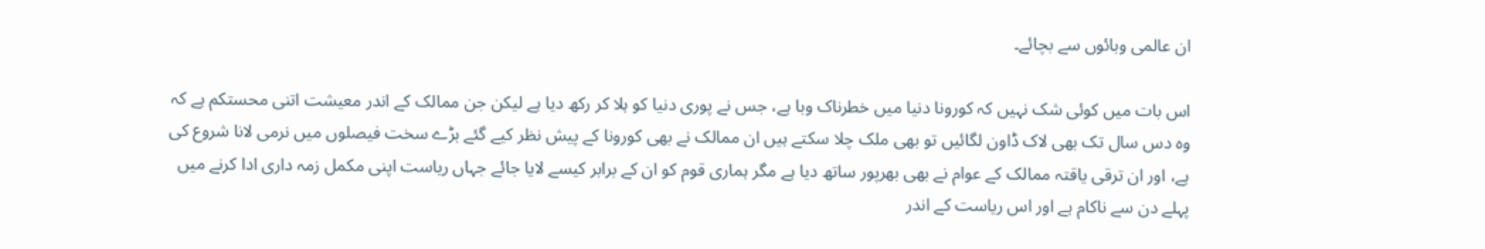ان عالمی وبائوں سے بچائے۔

اس بات میں کوئی شک نہیں کہ کورونا دنیا میں خطرناک وبا ہے، جس نے پوری دنیا کو ہلا کر رکھ دیا ہے لیکن جن ممالک کے اندر معیشت اتنی محستکم ہے کہ وہ دس سال تک بھی لاک ڈاون لگائیں تو بھی ملک چلا سکتے ہیں ان ممالک نے بھی کورونا کے پیش نظر کیے گئے بڑے سخت فیصلوں میں نرمی لانا شروع کی ہے، اور ان ترقی یاقتہ ممالک کے عوام نے بھی بھرپور ساتھ دیا ہے مگر ہماری قوم کو ان کے برابر کیسے لایا جائے جہاں ریاست اپنی مکمل زمہ داری ادا کرنے میں پہلے دن سے ناکام ہے اور اس ریاست کے اندر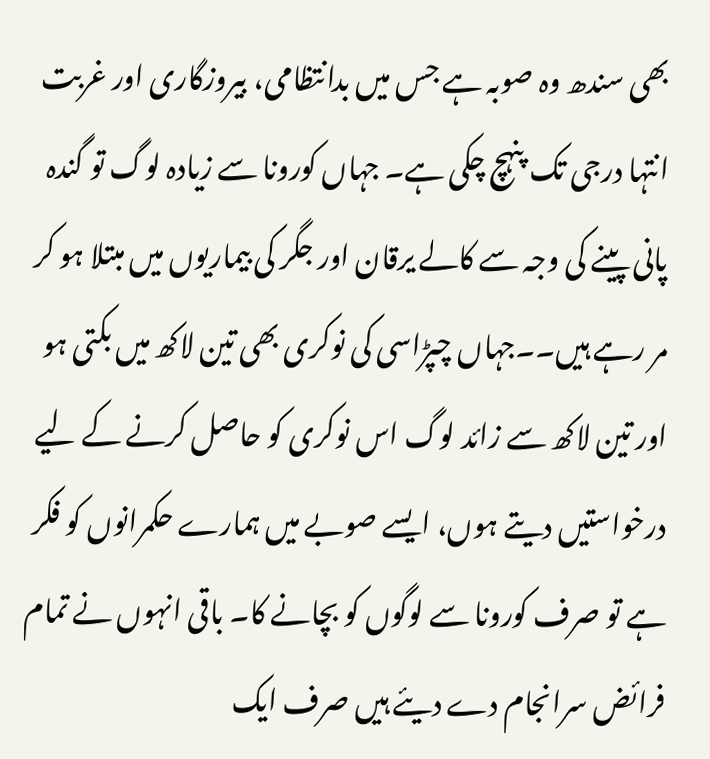بھی سندھ وہ صوبہ ہے جس میں بدانتظامی، بیروزگاری اور غربت انتہا درجی تک پنہچ چکی ہے۔ جہاں کورونا سے زیادہ لوگ تو گندہ پانی پینے کی وجہ سے کالے یرقان اور جگر کی بیماریوں میں مبتلا ہو کر مر رہے ہیں۔۔جہاں چپڑاسی کی نوکری بھی تین لاکھ میں بکتی ہو اور تین لاکھ سے زائد لوگ اس نوکری کو حاصل کرنے کے لیے درخواستیں دیتے ہوں، ایسے صوبے میں ہمارے حکمرانوں کو فکر ہے تو صرف کورونا سے لوگوں کو بچانے کا۔ باقی انہوں نے تمام فرائض سرانجام دے دیئے ہیں صرف ایک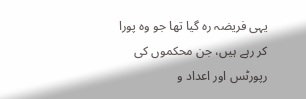یہی فریضہ رہ گیا تھا جو وہ پورا کر رہے ہیں، جن محکموں کی رپورٹس اور اعداد و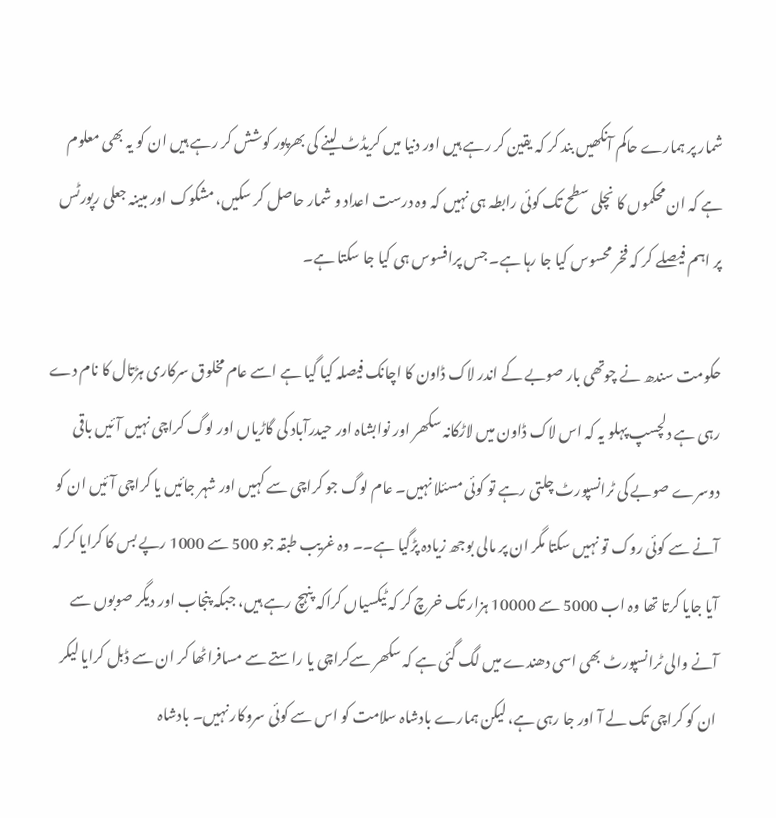شمار پر ہمارے حاکم آنکھیں بند کر کہ یقین کر رہے ہیں اور دنیا میں کریڈٹ لینے کی بھرپور کوشش کر رہے ہیں ان کو یہ بھی معلوم ہے کہ ان محکموں کا نچلی سطح تک کوئی رابطہ ہی نہیں کہ وہ درست اعداد و شمار حاصل کر سکیں، مشکوک اور مبینہ جعلی رپورٹس پر اہم فیصلے کر کہ فخر محسوس کیا جا رہا ہے۔ جس پرافسوس ہی کیا جا سکتا ہے۔

حکومت سندھ نے چوتھی بار صوبے کے اندر لاک ڈاون کا اچانک فیصلہ کیا گیا ہے اسے عام مخلوق سرکاری ہڑتال کا نام دے رہی ہے دلچسپ پہلو یہ کہ اس لاک ڈاون میں لاڑکانہ سکھر اور نوابشاہ اور حیدرآباد کی گاڑیاں اور لوگ کراچی نہیں آئیں باقی دوسرے صوبے کی ٹرانسپورٹ چلتی رہے تو کوئی مسئلا نہیں۔ عام لوگ جو کراچی سے کہیں اور شہر جائیں یا کراچی آئیں ان کو آنے سے کوئی روک تو نہیں سکتا مگر ان پر مالی بوجھ زیادہ پڑگیا ہے۔۔ وہ غریب طبقہ جو 500 سے 1000 رپے بس کا کرایا کر کہ آیا جایا کرتا تھا وہ اب 5000 سے 10000 ہزار تک خرچ کر کہ ٹیکسیاں کراکہ پنہچ رہے ہیں، جبکہ پنجاب اور دیگر صوبوں سے آنے والی ٹرانسپورٹ بھی اسی دھندے میں لگ گئی ہے کہ سکھر سےکراچی یا راستے سے مسافراٹھا کر ان سے ڈبل کرایا لیکر ان کو کراچی تک لے آ اور جا رہی ہے، لیکن ہمارے بادشاہ سلامت کو اس سے کوئی سروکار نہیں۔ بادشاہ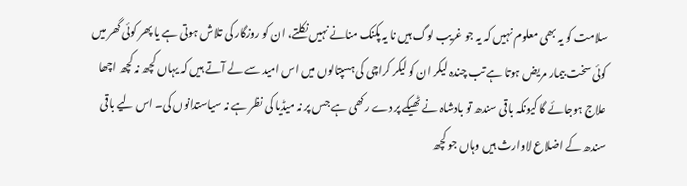سلامت کو یہ بھی معلوم نہیں کہ یہ جو غریب لوگ ہیں نا یہ پکنک منانے نہیں نکلتے، ان کو روزگار کی تلاش ہوتی ہے یا پھر کوئی گھر میں کوئی سخت بیمار مریض ہوتا ہے تب چندہ لیکر ان کو لیکر کراچی کی ہسپتالوں میں اس امید سے لے آتے ہیں کہ یہاں کچھ نہ کچھ اچھا علاج ہوجائے گا کیونکہ باقی سندھ تو بادشاہ نے ٹھیکے پر دے رکھی ہے جس پر نہ میڈیا کی نظر ہے نہ سیاستدانوں کی۔ اس لیے باقی سندھ کے اضلاع لاوارث ہیں وہاں جو کچھ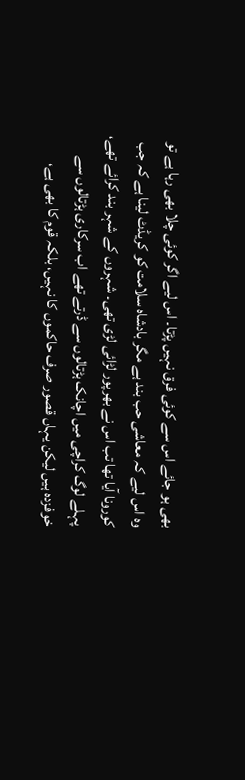بھی ہو جائے اس سے کوئی فرق نہیں پڑتا۔ اس لیے اگر کوئی چلا بھی رہا ہے تو وہ اس لیے کہ معاشی حب بند ہے مگر بادشاہ سلامت کو کریڈٹ لینا ہے کہ جب کورونا آیا تھا تب اس نے بھرپور لڑائی لڑی تھی۔ شہروں کے شہر بند کرائے تھے، پہلے لوگ کراچی میں اچانک ہڑتالوں سے ڈرتے تھے اب سرکاری ہڑتالوں سے خوفزدہ ہیں لیکن یہاں قصور صرف حاکموں کا نہیں، بلکہ قوم کا بھی ہے،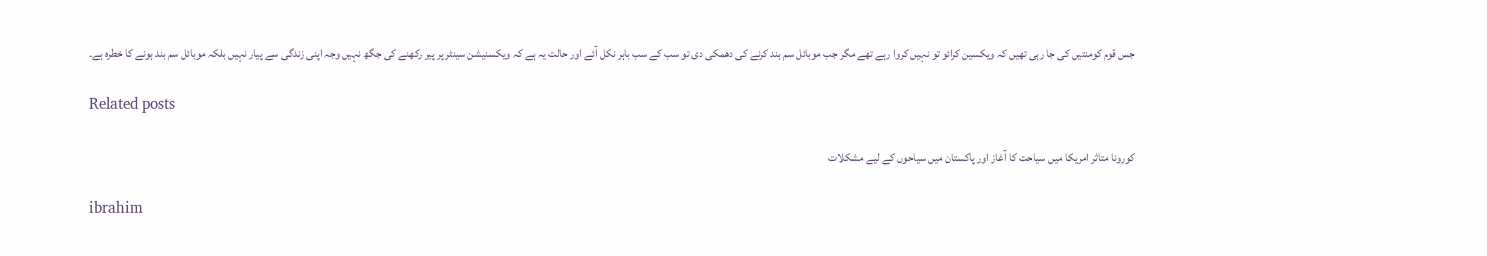جس قوم کومنتیں کی جا رہی تھیں کہ ویکسین کرائو تو نہیں کروا رہے تھے مگر جب موبائل سم بند کرنے کی دھمکی دی تو سب کے سب باہر نکل آئے اور حالت یہ ہے کہ ویکسنیشن سینٹر پر پیر رکھنے کی جگھ نہیں وجہ اپنی زندگی سے پیار نہیں بلکہ موبائل سم بند ہونے کا خطرہ ہے۔

Related posts

کورونا متاثر امریکا میں سیاحت کا آغاز اور پاکستان میں سیاحوں کے لیے مشکلات

ibrahim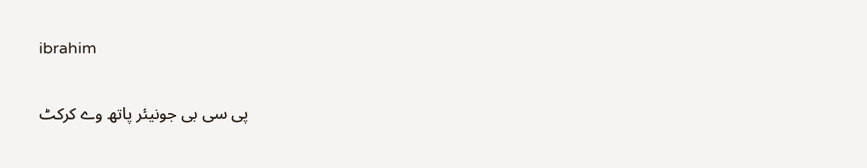ibrahim

پی سی بی جونیئر پاتھ وے کرکٹ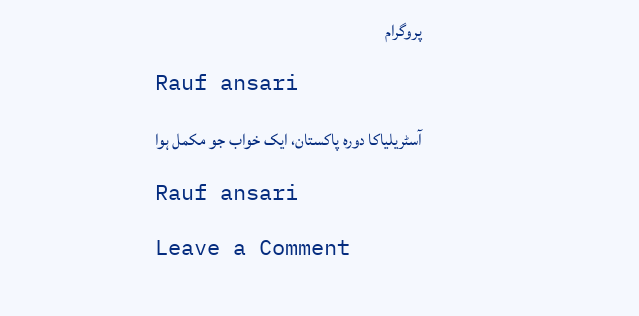پروگرام

Rauf ansari

آسٹریلیاکا دورہ پاکستان، ایک خواب جو مکمل ہوا

Rauf ansari

Leave a Comment